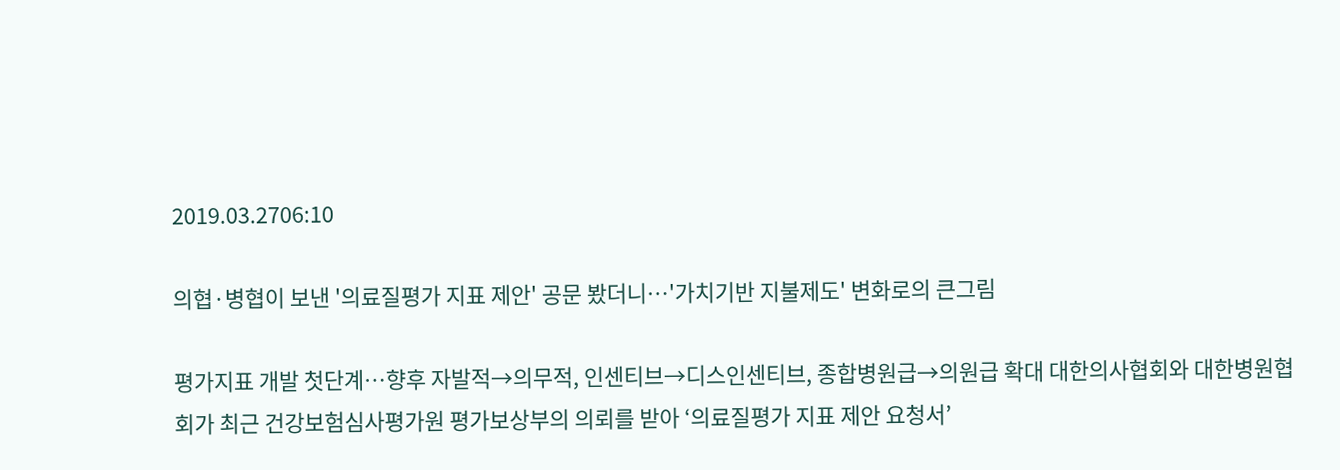2019.03.2706:10

의협·병협이 보낸 '의료질평가 지표 제안' 공문 봤더니…'가치기반 지불제도' 변화로의 큰그림

평가지표 개발 첫단계…향후 자발적→의무적, 인센티브→디스인센티브, 종합병원급→의원급 확대 대한의사협회와 대한병원협회가 최근 건강보험심사평가원 평가보상부의 의뢰를 받아 ‘의료질평가 지표 제안 요청서’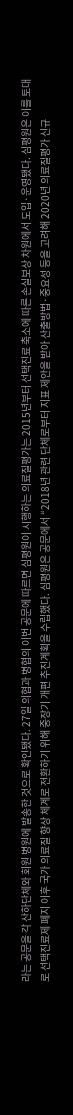라는 공문을 각 산하단체와 회원 병원에 발송한 것으로 확인됐다. 27일 의협과 병협의 이번 공문에 따르면 심평원이 시행하는 의료질평가는 2015년부터 선택진료 축소에 따른 손실보상 차원에서 도입·운영됐다. 심평원은 이를 토대로 선택진료제 폐지 이후 국가 의료질 향상 체계로 전환하기 위해 중장기 개편 추진계획을 수립했다. 심평원은 공문에서 “2018년 관련 단체로부터 지표 제안을 받아 산출방법·중요성 등을 고려해 2020년 의료질평가 신규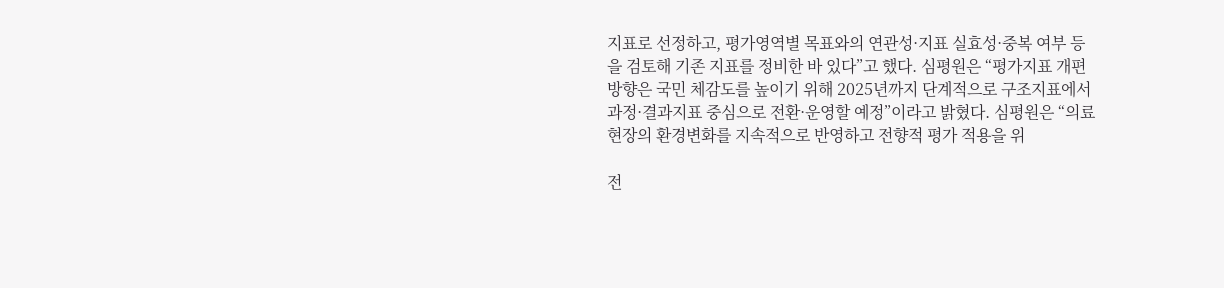지표로 선정하고, 평가영역별 목표와의 연관성·지표 실효성·중복 여부 등을 검토해 기존 지표를 정비한 바 있다”고 했다. 심평원은 “평가지표 개편 방향은 국민 체감도를 높이기 위해 2025년까지 단계적으로 구조지표에서 과정·결과지표 중심으로 전환·운영할 예정”이라고 밝혔다. 심평원은 “의료현장의 환경변화를 지속적으로 반영하고 전향적 평가 적용을 위

전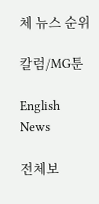체 뉴스 순위

칼럼/MG툰

English News

전체보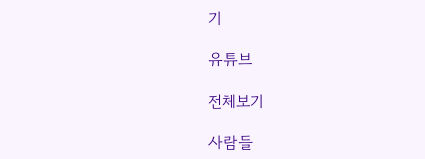기

유튜브

전체보기

사람들